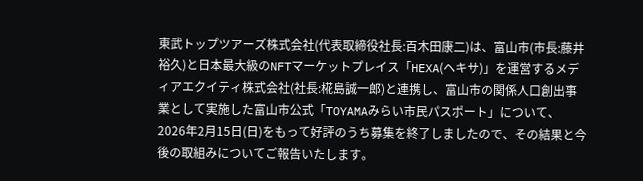東武トップツアーズ株式会社(代表取締役社長:百木田康二)は、富山市(市長:藤井裕久)と日本最大級のNFTマーケットプレイス「HEXA(ヘキサ)」を運営するメディアエクイティ株式会社(社長:椛島誠一郎)と連携し、富山市の関係人口創出事業として実施した富山市公式「TOYAMAみらい市民パスポート」について、2026年2月15日(日)をもって好評のうち募集を終了しましたので、その結果と今後の取組みについてご報告いたします。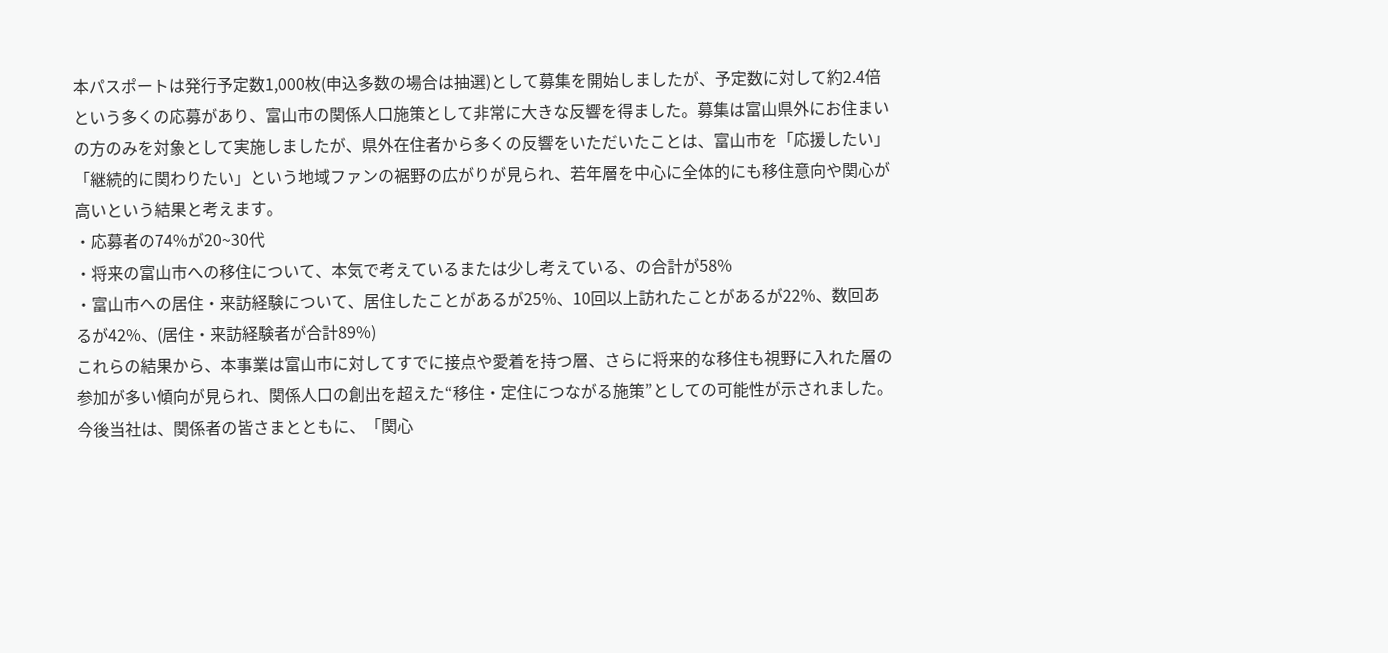本パスポートは発行予定数1,000枚(申込多数の場合は抽選)として募集を開始しましたが、予定数に対して約2.4倍という多くの応募があり、富山市の関係人口施策として非常に大きな反響を得ました。募集は富山県外にお住まいの方のみを対象として実施しましたが、県外在住者から多くの反響をいただいたことは、富山市を「応援したい」「継続的に関わりたい」という地域ファンの裾野の広がりが見られ、若年層を中心に全体的にも移住意向や関心が高いという結果と考えます。
・応募者の74%が20~30代
・将来の富山市への移住について、本気で考えているまたは少し考えている、の合計が58%
・富山市への居住・来訪経験について、居住したことがあるが25%、10回以上訪れたことがあるが22%、数回あるが42%、(居住・来訪経験者が合計89%)
これらの結果から、本事業は富山市に対してすでに接点や愛着を持つ層、さらに将来的な移住も視野に入れた層の参加が多い傾向が見られ、関係人口の創出を超えた“移住・定住につながる施策”としての可能性が示されました。
今後当社は、関係者の皆さまとともに、「関心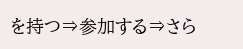を持つ⇒参加する⇒さら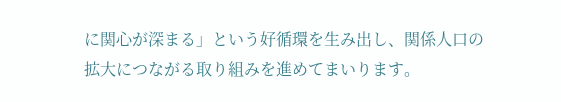に関心が深まる」という好循環を生み出し、関係人口の拡大につながる取り組みを進めてまいります。